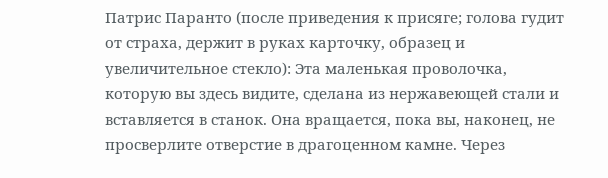Патрис Паранто (после приведения к присяге; голова гудит от страха, держит в руках карточку, образец и увеличительное стекло): Эта маленькая проволочка, которую вы здесь видите, сделана из нержавеющей стали и вставляется в станок. Она вращается, пока вы, наконец, не просверлите отверстие в драгоценном камне. Через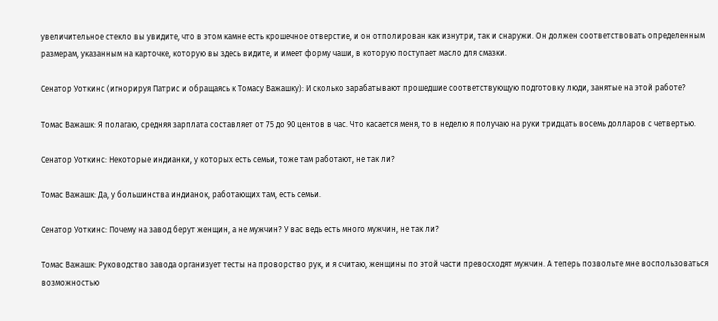увеличительное стекло вы увидите, что в этом камне есть крошечное отверстие, и он отполирован как изнутри, так и снаружи. Он должен соответствовать определенным размерам, указанным на карточке, которую вы здесь видите, и имеет форму чаши, в которую поступает масло для смазки.

Сенатор Уоткинс (игнорируя Патрис и обращаясь к Томасу Важашку): И сколько зарабатывают прошедшие соответствующую подготовку люди, занятые на этой работе?

Томас Важашк: Я полагаю, средняя зарплата составляет от 75 до 90 центов в час. Что касается меня, то в неделю я получаю на руки тридцать восемь долларов с четвертью.

Сенатор Уоткинс: Некоторые индианки, у которых есть семьи, тоже там работают, не так ли?

Томас Важашк: Да, у большинства индианок, работающих там, есть семьи.

Сенатор Уоткинс: Почему на завод берут женщин, а не мужчин? У вас ведь есть много мужчин, не так ли?

Томас Важашк: Руководство завода организует тесты на проворство рук, и я считаю, женщины по этой части превосходят мужчин. А теперь позвольте мне воспользоваться возможностью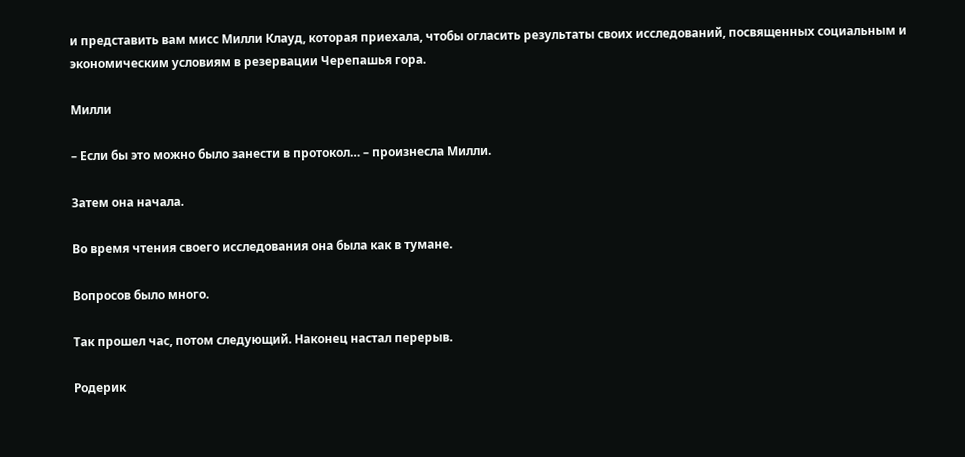и представить вам мисс Милли Клауд, которая приехала, чтобы огласить результаты своих исследований, посвященных социальным и экономическим условиям в резервации Черепашья гора.

Милли

– Если бы это можно было занести в протокол… – произнесла Милли.

Затем она начала.

Во время чтения своего исследования она была как в тумане.

Вопросов было много.

Так прошел час, потом следующий. Наконец настал перерыв.

Родерик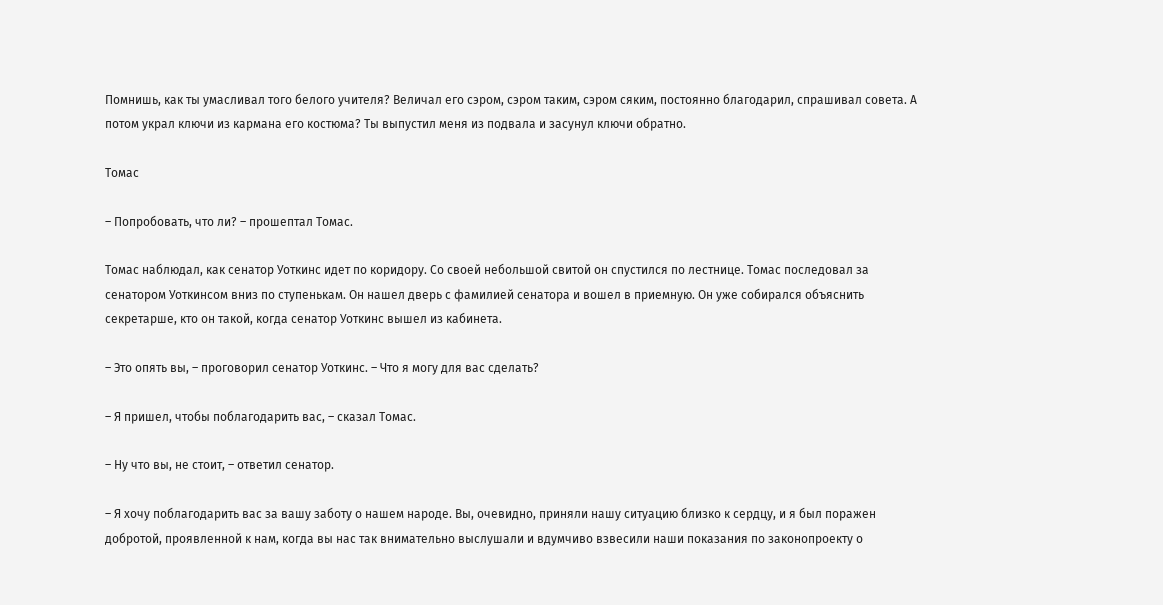Помнишь, как ты умасливал того белого учителя? Величал его сэром, сэром таким, сэром сяким, постоянно благодарил, спрашивал совета. А потом украл ключи из кармана его костюма? Ты выпустил меня из подвала и засунул ключи обратно.

Томас

– Попробовать, что ли? – прошептал Томас.

Томас наблюдал, как сенатор Уоткинс идет по коридору. Со своей небольшой свитой он спустился по лестнице. Томас последовал за сенатором Уоткинсом вниз по ступенькам. Он нашел дверь с фамилией сенатора и вошел в приемную. Он уже собирался объяснить секретарше, кто он такой, когда сенатор Уоткинс вышел из кабинета.

– Это опять вы, – проговорил сенатор Уоткинс. – Что я могу для вас сделать?

– Я пришел, чтобы поблагодарить вас, – сказал Томас.

– Ну что вы, не стоит, – ответил сенатор.

– Я хочу поблагодарить вас за вашу заботу о нашем народе. Вы, очевидно, приняли нашу ситуацию близко к сердцу, и я был поражен добротой, проявленной к нам, когда вы нас так внимательно выслушали и вдумчиво взвесили наши показания по законопроекту о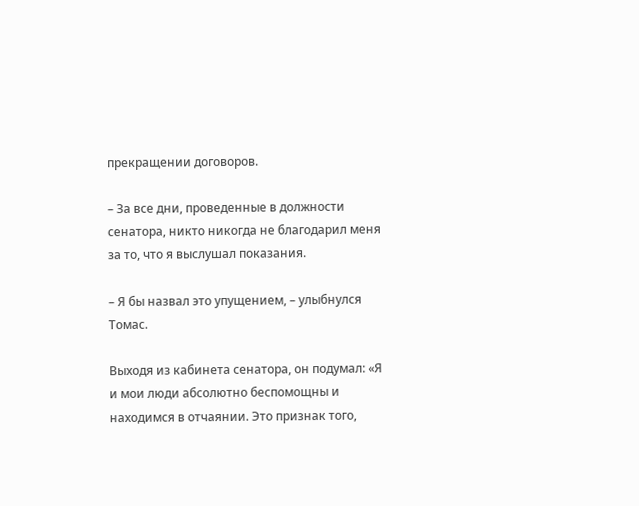прекращении договоров.

– За все дни, проведенные в должности сенатора, никто никогда не благодарил меня за то, что я выслушал показания.

– Я бы назвал это упущением, – улыбнулся Томас.

Выходя из кабинета сенатора, он подумал: «Я и мои люди абсолютно беспомощны и находимся в отчаянии. Это признак того,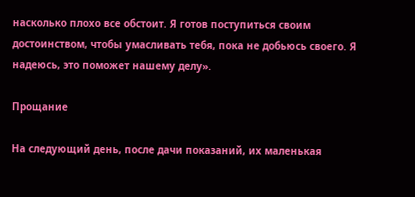насколько плохо все обстоит. Я готов поступиться своим достоинством, чтобы умасливать тебя, пока не добьюсь своего. Я надеюсь, это поможет нашему делу».

Прощание

На следующий день, после дачи показаний, их маленькая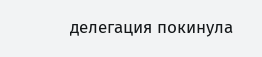делегация покинула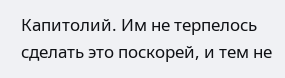Капитолий. Им не терпелось сделать это поскорей, и тем не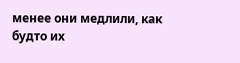менее они медлили, как будто их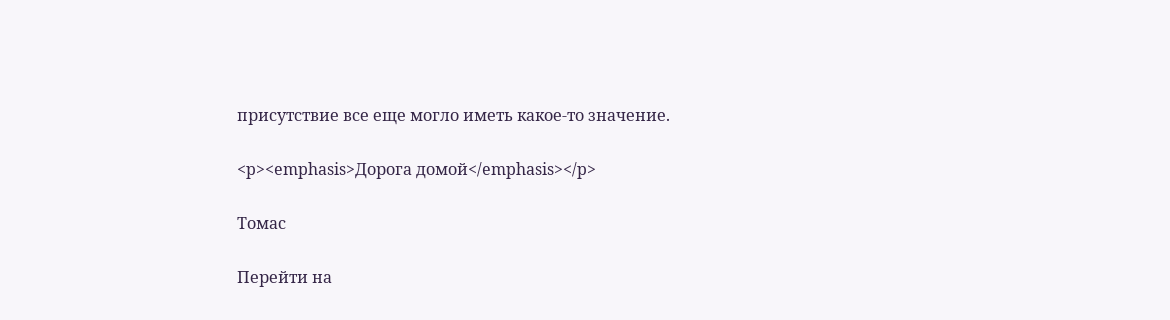присутствие все еще могло иметь какое-то значение.

<p><emphasis>Дорога домой</emphasis></p>

Томас

Перейти на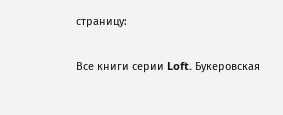страницу:

Все книги серии Loft. Букеровская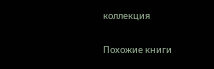коллекция

Похожие книги